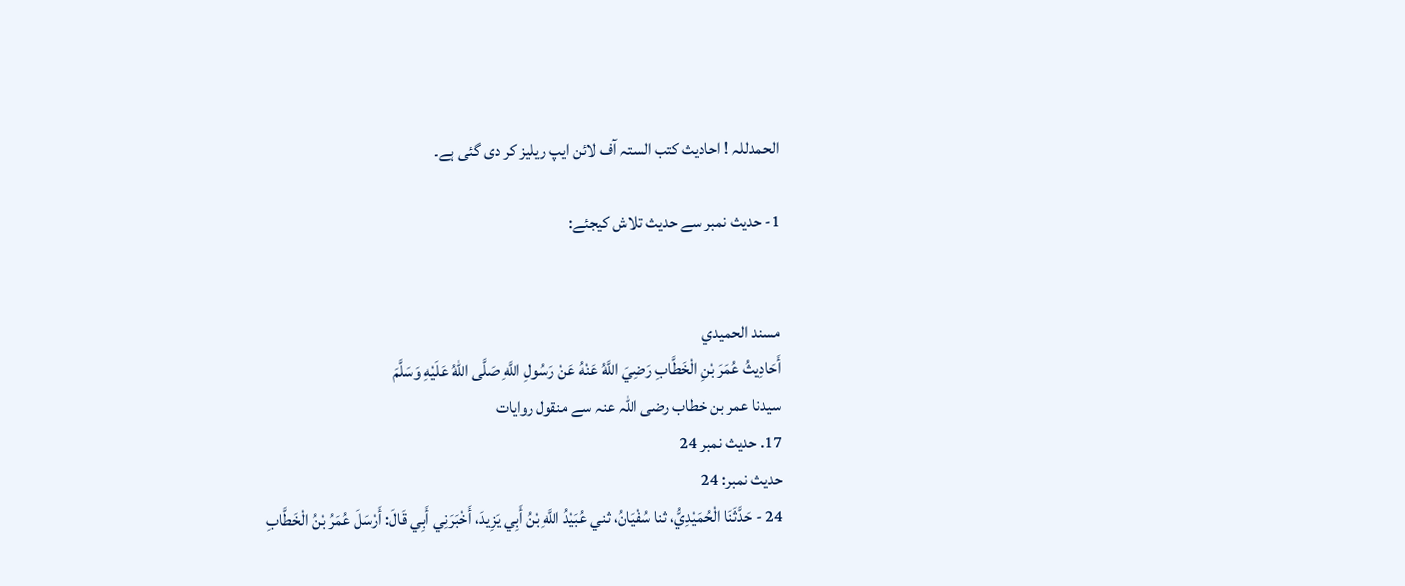الحمدللہ ! احادیث کتب الستہ آف لائن ایپ ریلیز کر دی گئی ہے۔

1- حدیث نمبر سے حدیث تلاش کیجئے:


مسند الحميدي
أَحَادِيثُ عُمَرَ بْنِ الْخَطَّابِ رَضِيَ اللَّهُ عَنْهُ عَنْ رَسُولِ اللَّهِ صَلَّى اللهُ عَلَيْهِ وَسَلَّمَ
سیدنا عمر بن خطاب رضی اللہ عنہ سے منقول روایات
17. حدیث نمبر 24
حدیث نمبر: 24
24 - حَدَّثَنَا الْحُمَيْدِيُّ، ثنا سُفْيَانُ، ثني عُبَيْدُ اللَّهِ بْنُ أَبِي يَزِيدَ، أَخْبَرَنِي أَبِي قَالَ: أَرْسَلَ عُمَرُ بْنُ الْخَطَّابِ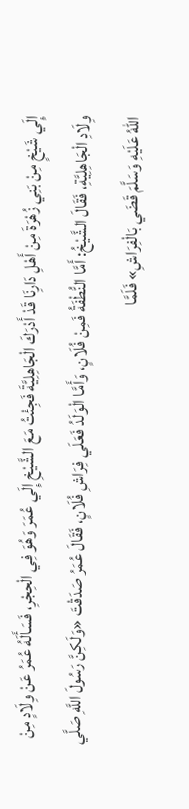إِلَي شَيْخٍ مِنْ بَنِي زُهْرَةَ مِنْ أَهْلِ دَارِنَا قَدْ أَدْرَكَ الْجَاهِلِيَّةَ فَجِئْتُ مَعَ الشَّيْخِ إِلَي عُمَرَ وَهُوَ فِي الْحِجْرِ، فَسَأَلَهُ عُمَرُ عَنْ وِلَادٍ مِنْ وِلَادِ الْجَاهِلِيَّةِ، فَقَالَ الشَّيْخُ: أَمَّا النُّطْفَةُ فَمِنْ فُلَانٍ، وَأَمَّا الْوَلَدُ فَعَلَي فِرَاشِ فُلَانٍ، فَقَالَ عُمَرُ صَدَقْتَ «وَلَكِنَّ رَسُولَ اللَّهِ صَلَّي اللهُ عَلَيْهِ وَسَلَّمَ قَضَي بَالْفِرَاشِ» فَلَمَّا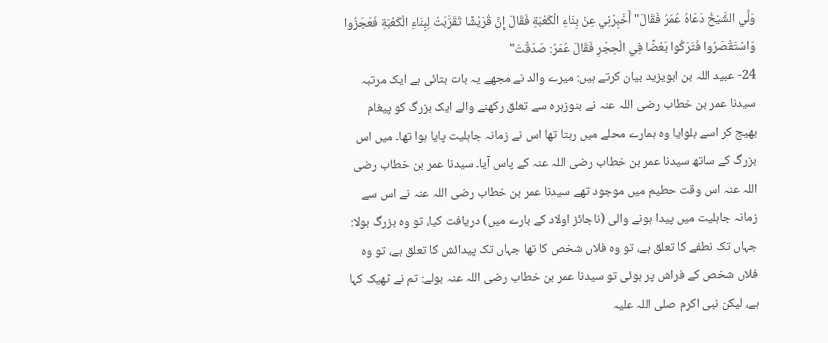وَلَّي الشَّيْخُ دَعَاهُ عُمَرُ فَقَالَ" أَخْبِرْنِي عِنْ بِنَاءِ الْكَعْبَةِ فَقَالَ إِنَّ قُرَيْشًا تَقَرَّبَتْ لِبِنَاءِ الْكَعْبَةِ فَعَجَزُوا وَاسْتَقْصَرُوا فَتَرَكُوا بَعْضًا فِي الْحِجْرِ فَقَالَ عُمَرُ: صَدَقْتَ"
24- عبید اللہ بن ابویزید بیان کرتے ہیں: میرے والد نے مجھے یہ بات بتائی ہے ایک مرتبہ سیدنا عمر بن خطاب رضی اللہ عنہ نے بنوزہرہ سے تعلق رکھنے والے ایک بزرگ کو پیغام بھیج کر اسے بلوایا وہ ہمارے محلے میں رہتا تھا اس نے زمانہ جاہلیت پایا ہوا تھا۔ میں اس بزرگ کے ساتھ سیدنا عمر بن خطاب رضی اللہ عنہ کے پاس آیا۔ سیدنا عمر بن خطاب رضی اللہ عنہ اس وقت حطیم میں موجود تھے سیدنا عمر بن خطاب رضی اللہ عنہ نے اس سے زمانہ جاہلیت میں پیدا ہونے والی (ناجائز اولاد کے بارے میں) دریافت کیا، تو وہ بزرگ بولا: جہاں تک نطفے کا تعلق ہے، تو وہ فلاں شخص کا تھا جہاں تک پیدائش کا تعلق ہے، تو وہ فلاں شخص کے فراش پر ہوئی تو سیدنا عمر بن خطاب رضی اللہ عنہ بولے: تم نے ٹھیک کہا ہے، لیکن نبی اکرم صلی اللہ علیہ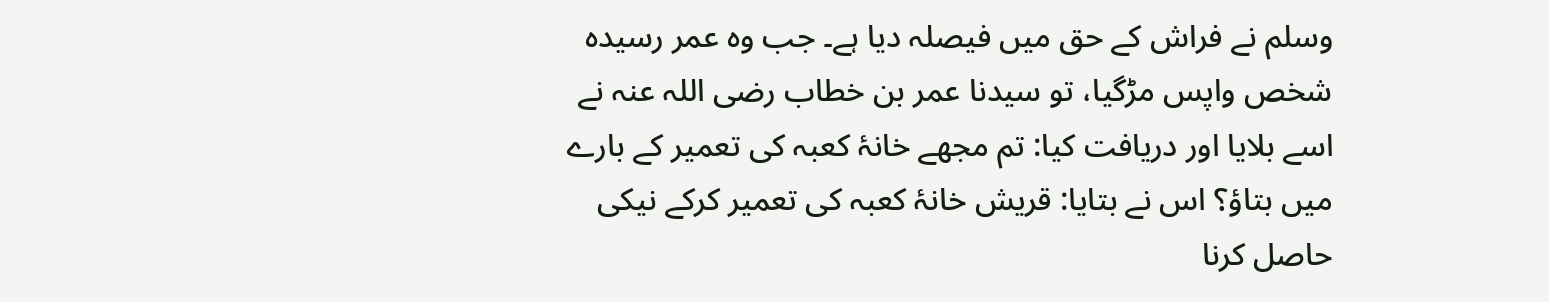وسلم نے فراش کے حق میں فیصلہ دیا ہے۔ جب وہ عمر رسیدہ شخص واپس مڑگیا، تو سیدنا عمر بن خطاب رضی اللہ عنہ نے اسے بلایا اور دریافت کیا: تم مجھے خانۂ کعبہ کی تعمیر کے بارے میں بتاؤ؟ اس نے بتایا: قریش خانۂ کعبہ کی تعمیر کرکے نیکی حاصل کرنا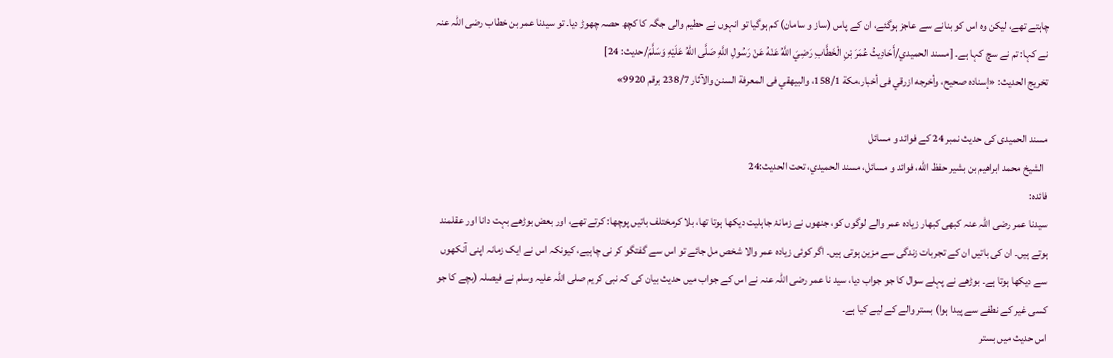چاہتے تھے، لیکن وہ اس کو بنانے سے عاجز ہوگئے، ان کے پاس (ساز و سامان) کم ہوگیا تو انہوں نے حطیم والی جگہ کا کچھ حصہ چھوڑ دیا۔ تو سیدنا عمر بن خطاب رضی اللہ عنہ نے کہا: تم نے سچ کہا ہے۔ [مسند الحميدي/أَحَادِيثُ عُمَرَ بْنِ الْخَطَّابِ رَضِيَ اللَّهُ عَنْهُ عَنْ رَسُولِ اللَّهِ صَلَّى اللهُ عَلَيْهِ وَسَلَّمَ/حدیث: 24]
تخریج الحدیث: «إسناده صحيح، وأخرجه ازرقي فى أخبار،مكة 158/1، والبيهقي فى المعرفة السنن والآثار 238/7 برقم 9920»

مسند الحمیدی کی حدیث نمبر 24 کے فوائد و مسائل
  الشيخ محمد ابراهيم بن بشير حفظ الله، فوائد و مسائل، مسند الحميدي، تحت الحديث:24
فائدہ:
سیدنا عمر رضی اللہ عنہ کبھی کبھار زیادہ عمر والے لوگوں کو، جنھوں نے زمانۂ جاہلیت دیکھا ہوتا تھا، بلا کرمختلف باتیں پوچھا: کرتے تھے، اور بعض بوڑھے بہت دانا اور عقلمند ہوتے ہیں۔ ان کی باتیں ان کے تجربات زندگی سے مزین ہوتی ہیں۔ اگر کوئی زیادہ عمر والا شخص مل جائے تو اس سے گفتگو کر نی چاہیے، کیونکہ اس نے ایک زمانہ اپنی آنکھوں سے دیکھا ہوتا ہے۔ بوڑھے نے پہلے سوال کا جو جواب دیا، سید نا عمر رضی اللہ عنہ نے اس کے جواب میں حدیث بیان کی کہ نبی کریم صلی اللہ علیہ وسلم نے فیصلہ (بچے کا جو کسی غیر کے نطفے سے پیدا ہوا) بستر والے کے لیے کیا ہے۔
اس حدیث میں بستر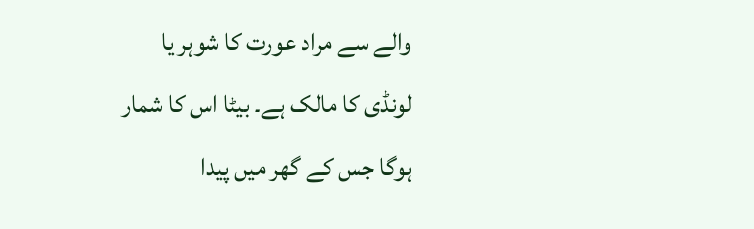والے سے مراد عورت کا شوہر یا لونڈی کا مالک ہے۔ بیٹا اس کا شمار ہوگا جس کے گھر میں پیدا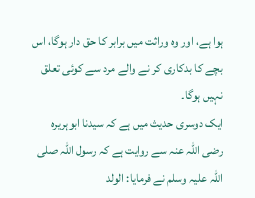ہوا ہے، اور وہ وراثت میں برابر کا حق دار ہوگا، اس بچے کا بدکاری کر نے والے مرد سے کوئی تعلق نہیں ہوگا۔
ایک دوسری حدیث میں ہے کہ سیدنا ابوہریرہ رضی اللہ عنہ سے روایت ہے کہ رسول اللہ صلی اللہ علیہ وسلم نے فرمایا: الولد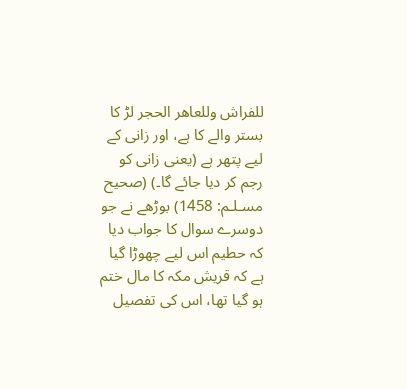للفراش وللعاهر الحجر لڑ کا بستر والے کا ہے، اور زانی کے لیے پتھر ہے (یعنی زانی کو رجم کر دیا جائے گا۔) (صحیح مسـلـم: 1458) بوڑھے نے جو دوسرے سوال کا جواب دیا کہ حطیم اس لیے چھوڑا گیا ہے کہ قریش مکہ کا مال ختم ہو گیا تھا، اس کی تفصیل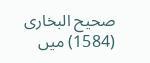صحیح البخاری (1584) میں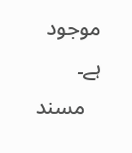موجود ہے۔
   مسند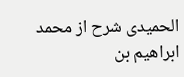الحمیدی شرح از محمد ابراهيم بن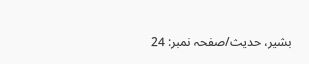بشير، حدیث/صفحہ نمبر: 24